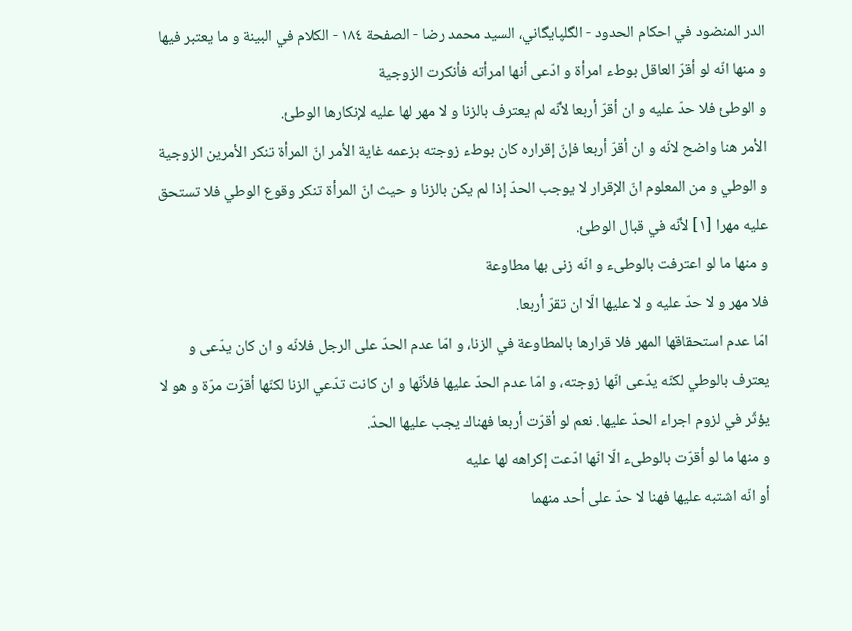الدر المنضود في احكام الحدود - الگلپايگاني، السيد محمد رضا - الصفحة ١٨٤ - الكلام في البينة و ما يعتبر فيها
و منها انّه لو أقرّ العاقل بوطء امرأة و ادّعى أنها امرأته فأنكرت الزوجية
و الوطئ فلا حدّ عليه و ان أقرّ أربعا لأنّه لم يعترف بالزنا و لا مهر لها عليه لإنكارها الوطئ.
الأمر هنا واضح لانّه و ان أقرّ أربعا فإنّ إقراره كان بوطء زوجته بزعمه غاية الأمر انّ المرأة تنكر الأمرين الزوجية و الوطي و من المعلوم انّ الإقرار لا يوجب الحدّ إذا لم يكن بالزنا و حيث انّ المرأة تنكر وقوع الوطي فلا تستحق عليه مهرا [١] لأنّه في قبال الوطئ.
و منها ما لو اعترفت بالوطىء و انّه زنى بها مطاوعة
فلا مهر و لا حدّ عليه و لا عليها الّا ان تقرّ أربعا.
امّا عدم استحقاقها المهر فلا قرارها بالمطاوعة في الزنا، و امّا عدم الحدّ على الرجل فلانّه و ان كان يدّعى و يعترف بالوطي لكنّه يدّعى انّها زوجته، و امّا عدم الحدّ عليها فلأنّها و ان كانت تدّعي الزنا لكنّها أقرّت مرّة و هو لا يؤثّر في لزوم اجراء الحدّ عليها. نعم لو أقرّت أربعا فهناك يجب عليها الحدّ.
و منها ما لو أقرّت بالوطىء الّا انّها ادّعت إكراهه لها عليه
أو انّه اشتبه عليها فهنا لا حدّ على أحد منهما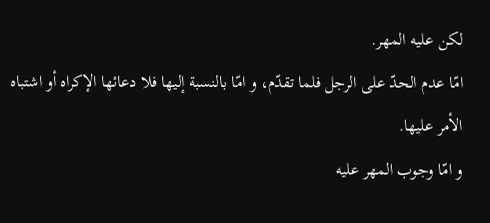لكن عليه المهر.
امّا عدم الحدّ على الرجل فلما تقدّم، و امّا بالنسبة إليها فلا دعائها الإكراه أو اشتباه الأمر عليها.
و امّا وجوب المهر عليه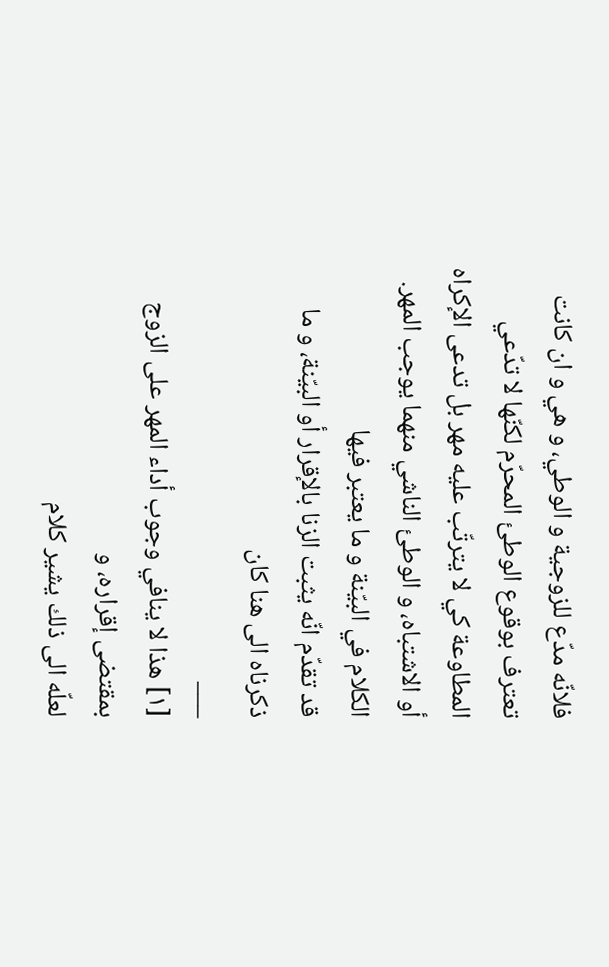فلانّه مدّع للزوجية و الوطي، و هي و ان كانت تعترف بوقوع الوطئ المحرّم لكنّها لا تدّعي المطاوعة كي لا يترتّب عليه مهر بل تدعى الإكراه أو الاشتباه، و الوطئ الناشي منهما يوجب المهر.
الكلام في البيّنة و ما يعتبر فيها
قد تقدّم انّه يثبت الزنا بالإقرار أو البيّنة، و ما ذكرناه الى هنا كان
___
[١] هذا لا ينافي وجوب أداء المهر على الزوج بمقتضى إقراره، و
لعلّه الى ذلك يشير كلام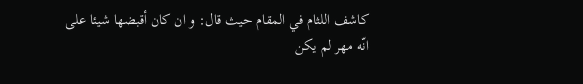كاشف اللثام في المقام حيث قال: و ان كان أقبضها شيئا على
انّه مهر لم يكن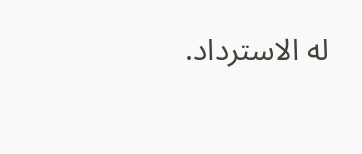له الاسترداد.